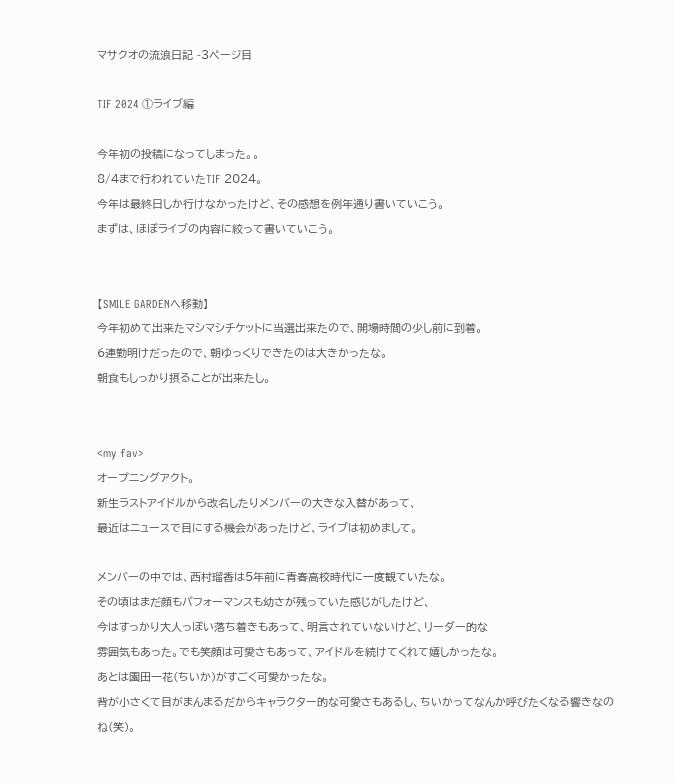マサクオの流浪日記 -3ページ目

TIF 2024 ①ライブ編

今年初の投稿になってしまった。。
8/4まで行われていたTIF 2024。
今年は最終日しか行けなかったけど、その感想を例年通り書いていこう。
まずは、ほぼライブの内容に絞って書いていこう。


【SMILE GARDENへ移動】
今年初めて出来たマシマシチケットに当選出来たので、開場時間の少し前に到着。
6連勤明けだったので、朝ゆっくりできたのは大きかったな。
朝食もしっかり摂ることが出来たし。


<my fav>
オープニングアクト。
新生ラストアイドルから改名したりメンバーの大きな入替があって、
最近はニュースで目にする機会があったけど、ライブは初めまして。

メンバーの中では、西村瑠香は5年前に青春高校時代に一度観ていたな。
その頃はまだ顔もパフォーマンスも幼さが残っていた感じがしたけど、
今はすっかり大人っぽい落ち着きもあって、明言されていないけど、リーダー的な
雰囲気もあった。でも笑顔は可愛さもあって、アイドルを続けてくれて嬉しかったな。
あとは園田一花(ちいか)がすごく可愛かったな。
背が小さくて目がまんまるだからキャラクター的な可愛さもあるし、ちいかってなんか呼びたくなる響きなのね(笑)。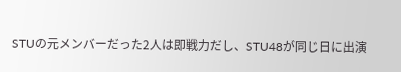STUの元メンバーだった2人は即戦力だし、STU48が同じ日に出演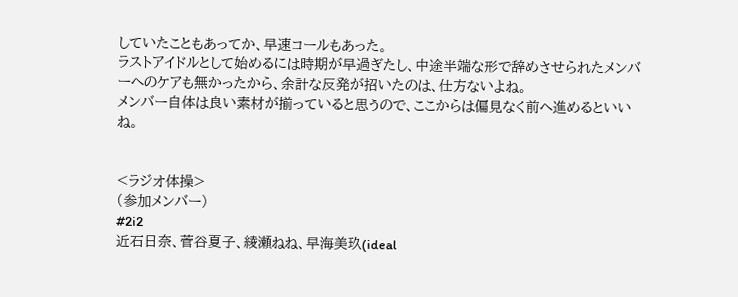していたこともあってか、早速コールもあった。
ラストアイドルとして始めるには時期が早過ぎたし、中途半端な形で辞めさせられたメンバーへのケアも無かったから、余計な反発が招いたのは、仕方ないよね。
メンバー自体は良い素材が揃っていると思うので、ここからは偏見なく前へ進めるといいね。


<ラジオ体操>
(参加メンバー)
#2i2
近石日奈、菅谷夏子、綾瀬ねね、早海美玖(ideal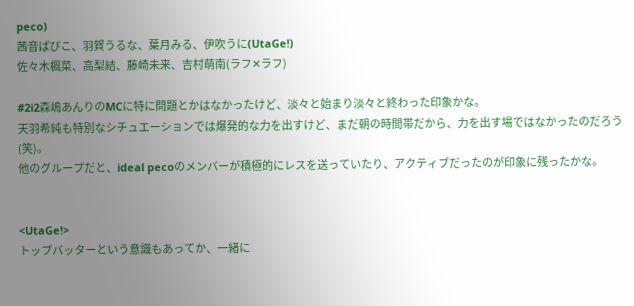peco)
茜音ぱぴこ、羽賀うるな、葉月みる、伊吹うに(UtaGe!)
佐々木楓菜、高梨結、藤崎未来、吉村萌南(ラフ✕ラフ)

#2i2森嶋あんりのMCに特に問題とかはなかったけど、淡々と始まり淡々と終わった印象かな。
天羽希純も特別なシチュエーションでは爆発的な力を出すけど、まだ朝の時間帯だから、力を出す場ではなかったのだろう(笑)。
他のグループだと、ideal pecoのメンバーが積極的にレスを送っていたり、アクティブだったのが印象に残ったかな。


<UtaGe!>
トップバッターという意識もあってか、一緒に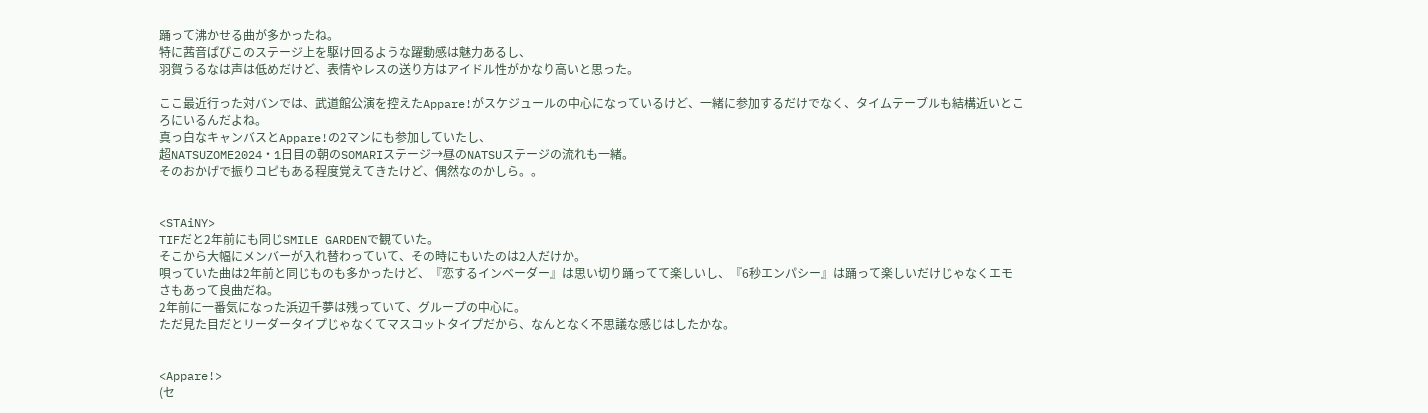踊って沸かせる曲が多かったね。
特に茜音ぱぴこのステージ上を駆け回るような躍動感は魅力あるし、
羽賀うるなは声は低めだけど、表情やレスの送り方はアイドル性がかなり高いと思った。

ここ最近行った対バンでは、武道館公演を控えたAppare!がスケジュールの中心になっているけど、一緒に参加するだけでなく、タイムテーブルも結構近いところにいるんだよね。
真っ白なキャンバスとAppare!の2マンにも参加していたし、
超NATSUZOME2024・1日目の朝のSOMARIステージ→昼のNATSUステージの流れも一緒。
そのおかげで振りコピもある程度覚えてきたけど、偶然なのかしら。。


<STAiNY>
TIFだと2年前にも同じSMILE GARDENで観ていた。
そこから大幅にメンバーが入れ替わっていて、その時にもいたのは2人だけか。
唄っていた曲は2年前と同じものも多かったけど、『恋するインベーダー』は思い切り踊ってて楽しいし、『6秒エンパシー』は踊って楽しいだけじゃなくエモさもあって良曲だね。
2年前に一番気になった浜辺千夢は残っていて、グループの中心に。
ただ見た目だとリーダータイプじゃなくてマスコットタイプだから、なんとなく不思議な感じはしたかな。


<Appare!>
(セ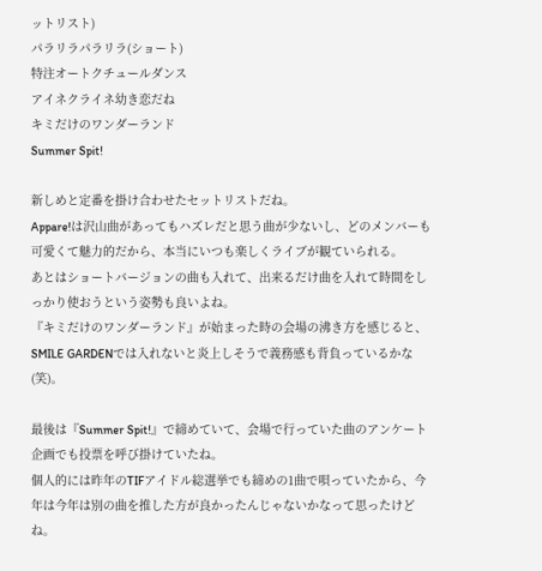ットリスト)
パラリラパラリラ(ショート)
特注オートクチュールダンス
アイネクライネ幼き恋だね
キミだけのワンダーランド
Summer Spit!

新しめと定番を掛け合わせたセットリストだね。
Appare!は沢山曲があってもハズレだと思う曲が少ないし、どのメンバーも可愛くて魅力的だから、本当にいつも楽しくライブが観ていられる。
あとはショートバージョンの曲も入れて、出来るだけ曲を入れて時間をしっかり使おうという姿勢も良いよね。
『キミだけのワンダーランド』が始まった時の会場の沸き方を感じると、SMILE GARDENでは入れないと炎上しそうで義務感も背負っているかな(笑)。

最後は『Summer Spit!』で締めていて、会場で行っていた曲のアンケート企画でも投票を呼び掛けていたね。
個人的には昨年のTIFアイドル総選挙でも締めの1曲で唄っていたから、今年は今年は別の曲を推した方が良かったんじゃないかなって思ったけどね。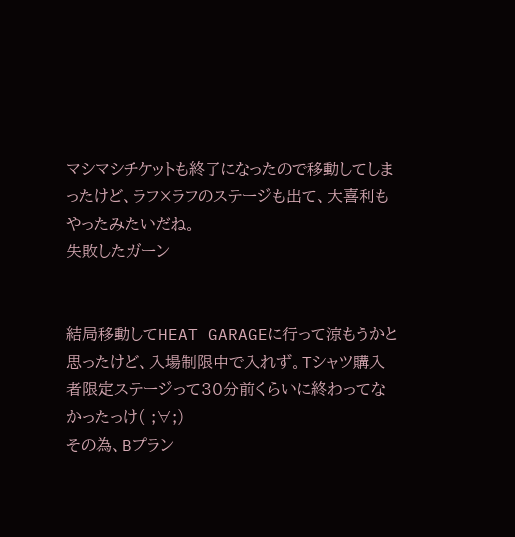マシマシチケットも終了になったので移動してしまったけど、ラフ×ラフのステージも出て、大喜利もやったみたいだね。
失敗したガーン


結局移動してHEAT GARAGEに行って涼もうかと思ったけど、入場制限中で入れず。Tシャツ購入者限定ステージって30分前くらいに終わってなかったっけ( ;∀;)
その為、Bプラン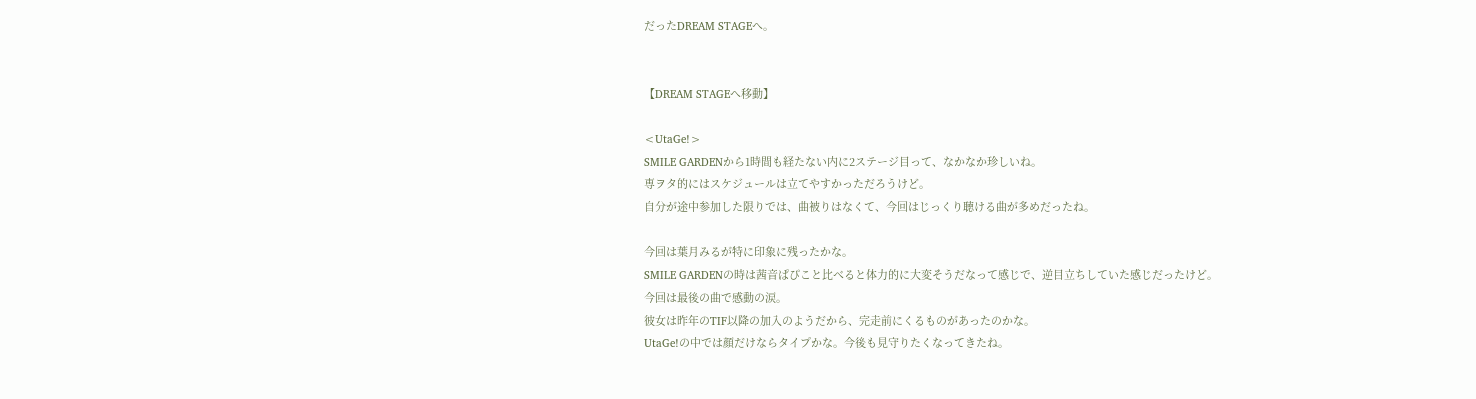だったDREAM STAGEへ。


【DREAM STAGEへ移動】

<UtaGe!>
SMILE GARDENから1時間も経たない内に2ステージ目って、なかなか珍しいね。
専ヲタ的にはスケジュールは立てやすかっただろうけど。
自分が途中参加した限りでは、曲被りはなくて、今回はじっくり聴ける曲が多めだったね。

今回は葉月みるが特に印象に残ったかな。
SMILE GARDENの時は茜音ぱぴこと比べると体力的に大変そうだなって感じで、逆目立ちしていた感じだったけど。
今回は最後の曲で感動の涙。
彼女は昨年のTIF以降の加入のようだから、完走前にくるものがあったのかな。
UtaGe!の中では顔だけならタイプかな。今後も見守りたくなってきたね。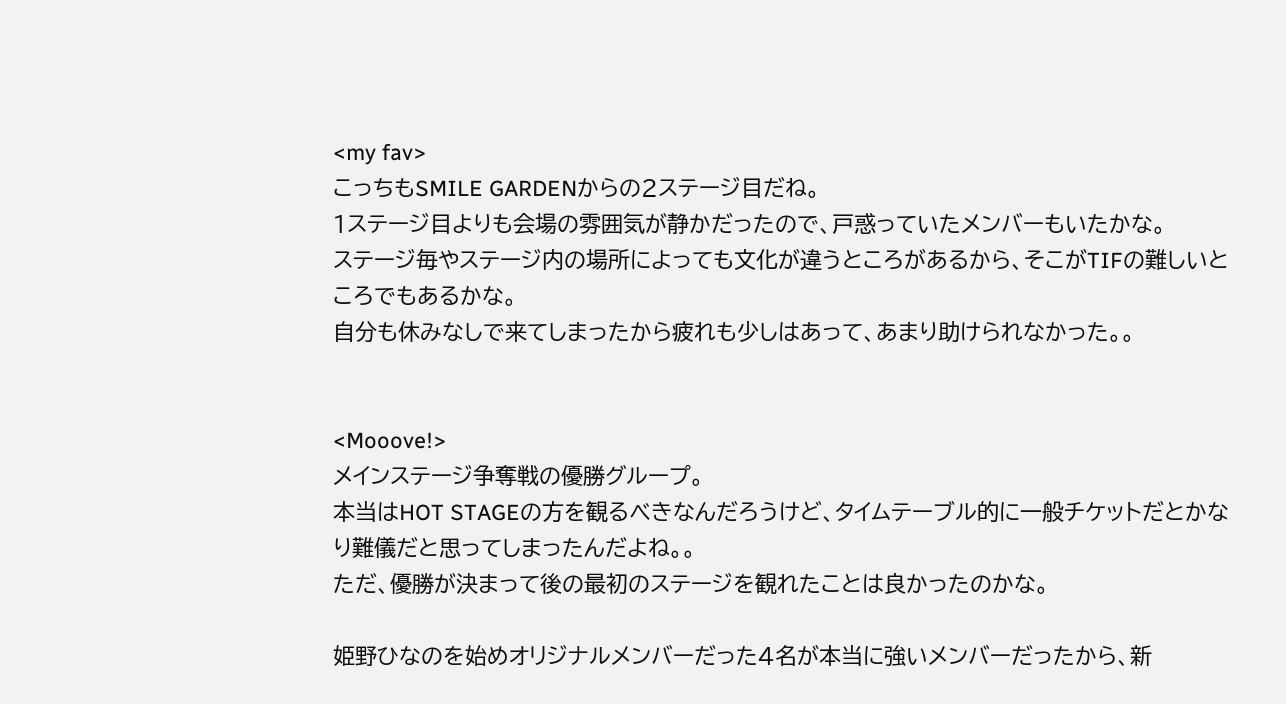<my fav>
こっちもSMILE GARDENからの2ステージ目だね。
1ステージ目よりも会場の雰囲気が静かだったので、戸惑っていたメンバーもいたかな。
ステージ毎やステージ内の場所によっても文化が違うところがあるから、そこがTIFの難しいところでもあるかな。
自分も休みなしで来てしまったから疲れも少しはあって、あまり助けられなかった。。


<Mooove!>
メインステージ争奪戦の優勝グループ。
本当はHOT STAGEの方を観るべきなんだろうけど、タイムテーブル的に一般チケットだとかなり難儀だと思ってしまったんだよね。。
ただ、優勝が決まって後の最初のステージを観れたことは良かったのかな。

姫野ひなのを始めオリジナルメンバーだった4名が本当に強いメンバーだったから、新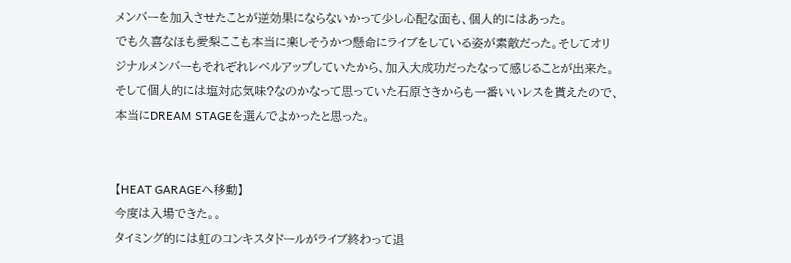メンバーを加入させたことが逆効果にならないかって少し心配な面も、個人的にはあった。
でも久喜なほも愛梨ここも本当に楽しそうかつ懸命にライブをしている姿が素敵だった。そしてオリジナルメンバーもそれぞれレベルアップしていたから、加入大成功だったなって感じることが出来た。
そして個人的には塩対応気味?なのかなって思っていた石原さきからも一番いいレスを貰えたので、本当にDREAM STAGEを選んでよかったと思った。


【HEAT GARAGEへ移動】
今度は入場できた。。
タイミング的には虹のコンキスタドールがライブ終わって退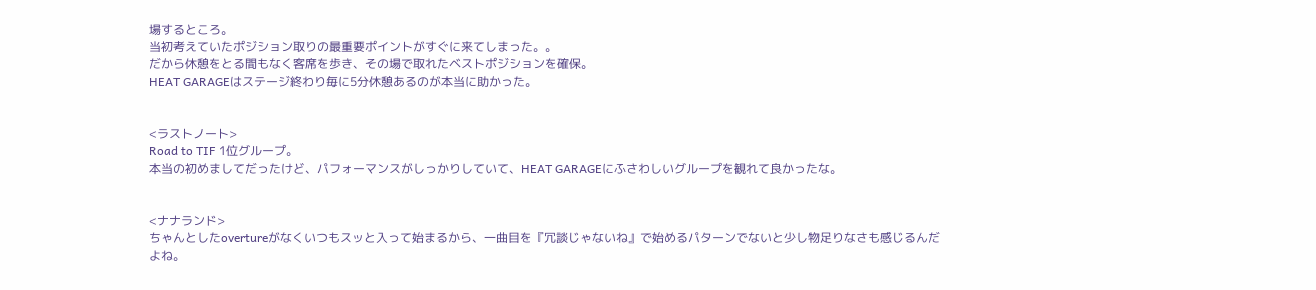場するところ。
当初考えていたポジション取りの最重要ポイントがすぐに来てしまった。。
だから休憩をとる間もなく客席を歩き、その場で取れたベストポジションを確保。
HEAT GARAGEはステージ終わり毎に5分休憩あるのが本当に助かった。


<ラストノート>
Road to TIF 1位グループ。
本当の初めましてだったけど、パフォーマンスがしっかりしていて、HEAT GARAGEにふさわしいグループを観れて良かったな。


<ナナランド>
ちゃんとしたovertureがなくいつもスッと入って始まるから、一曲目を『冗談じゃないね』で始めるパターンでないと少し物足りなさも感じるんだよね。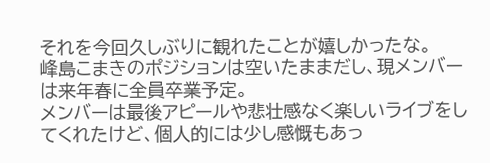それを今回久しぶりに観れたことが嬉しかったな。
峰島こまきのポジションは空いたままだし、現メンバーは来年春に全員卒業予定。
メンバーは最後アピールや悲壮感なく楽しいライブをしてくれたけど、個人的には少し感慨もあっ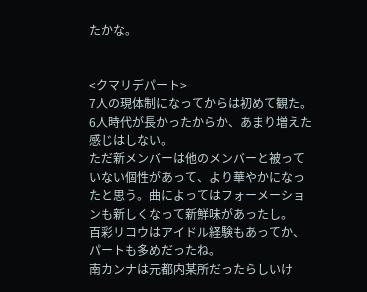たかな。


<クマリデパート>
7人の現体制になってからは初めて観た。
6人時代が長かったからか、あまり増えた感じはしない。
ただ新メンバーは他のメンバーと被っていない個性があって、より華やかになったと思う。曲によってはフォーメーションも新しくなって新鮮味があったし。
百彩リコウはアイドル経験もあってか、パートも多めだったね。
南カンナは元都内某所だったらしいけ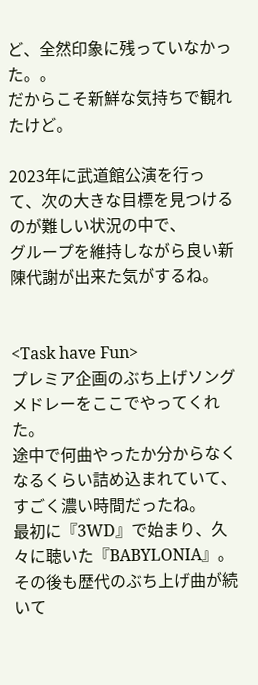ど、全然印象に残っていなかった。。
だからこそ新鮮な気持ちで観れたけど。

2023年に武道館公演を行って、次の大きな目標を見つけるのが難しい状況の中で、
グループを維持しながら良い新陳代謝が出来た気がするね。


<Task have Fun>
プレミア企画のぶち上げソングメドレーをここでやってくれた。
途中で何曲やったか分からなくなるくらい詰め込まれていて、すごく濃い時間だったね。
最初に『3WD』で始まり、久々に聴いた『BABYLONIA』。その後も歴代のぶち上げ曲が続いて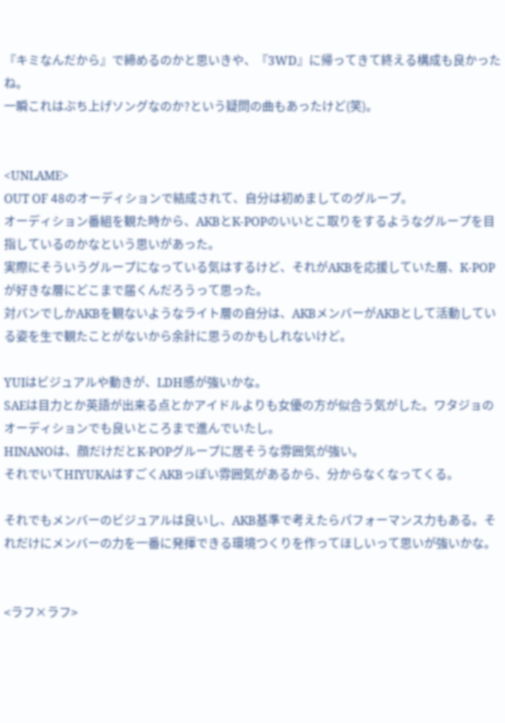『キミなんだから』で締めるのかと思いきや、『3WD』に帰ってきて終える構成も良かったね。
一瞬これはぶち上げソングなのか?という疑問の曲もあったけど(笑)。


<UNLAME>
OUT OF 48のオーディションで結成されて、自分は初めましてのグループ。
オーディション番組を観た時から、AKBとK-POPのいいとこ取りをするようなグループを目指しているのかなという思いがあった。
実際にそういうグループになっている気はするけど、それがAKBを応援していた層、K-POPが好きな層にどこまで届くんだろうって思った。
対バンでしかAKBを観ないようなライト層の自分は、AKBメンバーがAKBとして活動している姿を生で観たことがないから余計に思うのかもしれないけど。

YUIはビジュアルや動きが、LDH感が強いかな。
SAEは目力とか英語が出来る点とかアイドルよりも女優の方が似合う気がした。ワタジョのオーディションでも良いところまで進んでいたし。
HINANOは、顔だけだとK-POPグループに居そうな雰囲気が強い。
それでいてHIYUKAはすごくAKBっぽい雰囲気があるから、分からなくなってくる。

それでもメンバーのビジュアルは良いし、AKB基準で考えたらパフォーマンス力もある。それだけにメンバーの力を一番に発揮できる環境つくりを作ってほしいって思いが強いかな。


<ラフ×ラフ>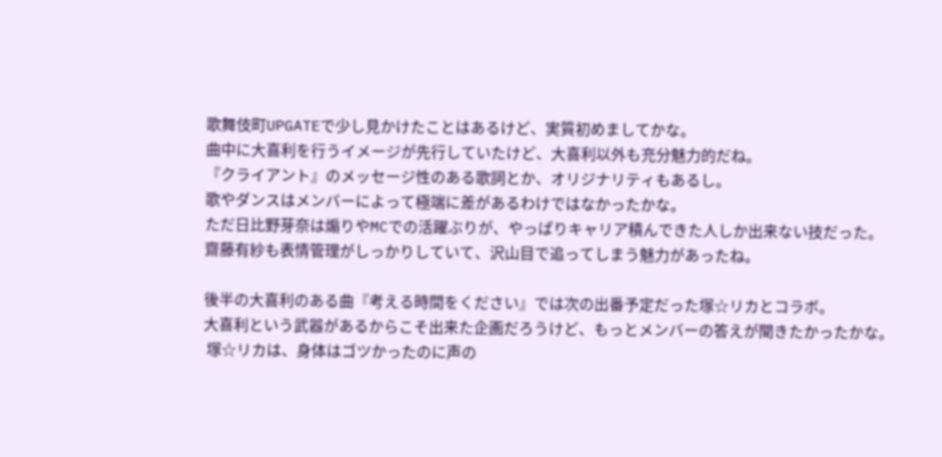歌舞伎町UPGATEで少し見かけたことはあるけど、実質初めましてかな。
曲中に大喜利を行うイメージが先行していたけど、大喜利以外も充分魅力的だね。
『クライアント』のメッセージ性のある歌詞とか、オリジナリティもあるし。
歌やダンスはメンバーによって極端に差があるわけではなかったかな。
ただ日比野芽奈は煽りやMCでの活躍ぶりが、やっぱりキャリア積んできた人しか出来ない技だった。
齋藤有紗も表情管理がしっかりしていて、沢山目で追ってしまう魅力があったね。

後半の大喜利のある曲『考える時間をください』では次の出番予定だった塚☆リカとコラボ。
大喜利という武器があるからこそ出来た企画だろうけど、もっとメンバーの答えが聞きたかったかな。
 塚☆リカは、身体はゴツかったのに声の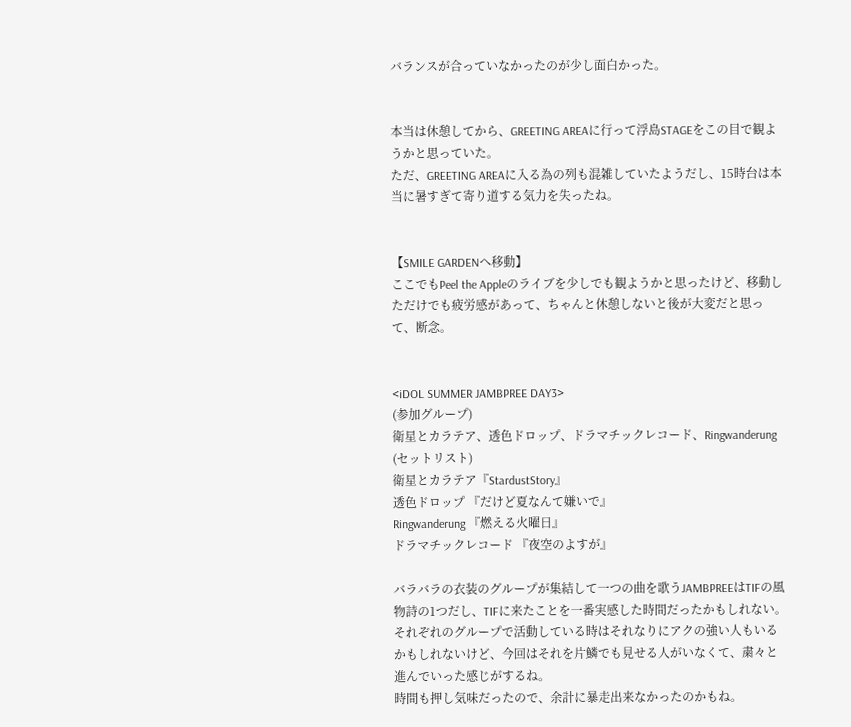バランスが合っていなかったのが少し面白かった。


本当は休憩してから、GREETING AREAに行って浮島STAGEをこの目で観ようかと思っていた。
ただ、GREETING AREAに入る為の列も混雑していたようだし、15時台は本当に暑すぎて寄り道する気力を失ったね。


【SMILE GARDENへ移動】
ここでもPeel the Appleのライブを少しでも観ようかと思ったけど、移動しただけでも疲労感があって、ちゃんと休憩しないと後が大変だと思って、断念。


<iDOL SUMMER JAMBPREE DAY3>
(参加グループ)
衛星とカラテア、透色ドロップ、ドラマチックレコード、Ringwanderung
(セットリスト)
衛星とカラテア『StardustStory』
透色ドロップ 『だけど夏なんて嫌いで』
Ringwanderung 『燃える火曜日』
ドラマチックレコード 『夜空のよすが』

バラバラの衣装のグループが集結して一つの曲を歌うJAMBPREEはTIFの風物詩の1つだし、TIFに来たことを一番実感した時間だったかもしれない。
それぞれのグループで活動している時はそれなりにアクの強い人もいるかもしれないけど、今回はそれを片鱗でも見せる人がいなくて、粛々と進んでいった感じがするね。
時間も押し気味だったので、余計に暴走出来なかったのかもね。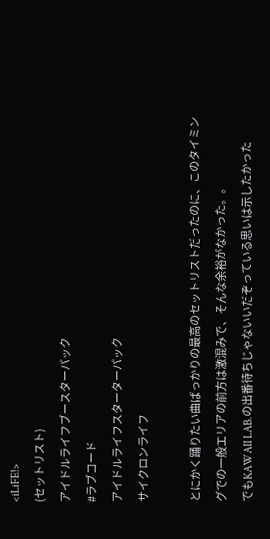<iLiFE!>
(セットリスト)
アイドルライフブースターパック
#ラブコード
アイドルライフスターターパック
サイクロンライフ

とにかく踊りたい曲ばっかりの最高のセットリストだったのに、このタイミングでの一般エリアの前方は激混みで、そんな余裕がなかった。。
でもKAWAII LAB.の出番待ちじゃないいだぞっている思いは示したかった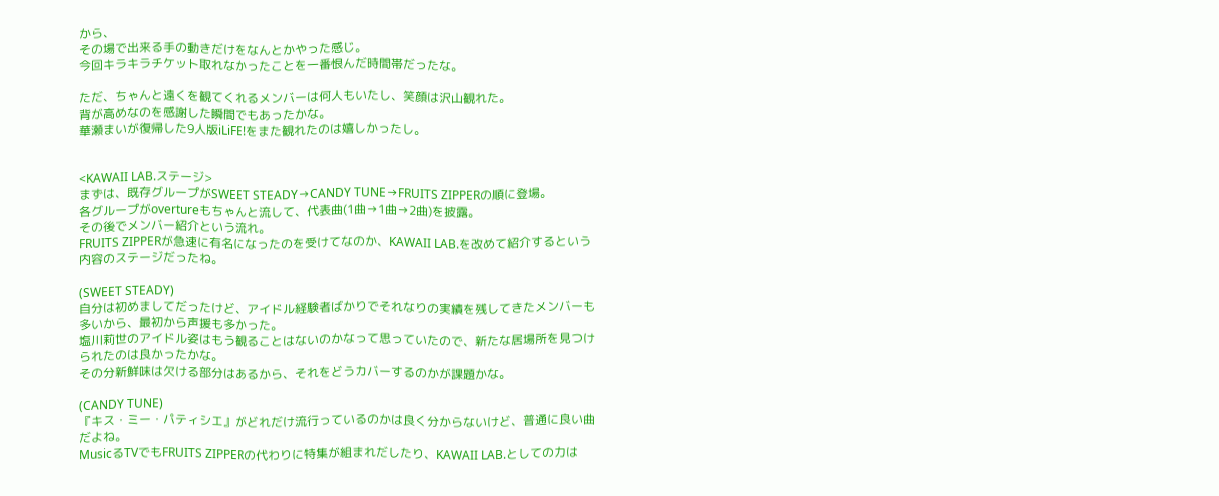から、
その場で出来る手の動きだけをなんとかやった感じ。
今回キラキラチケット取れなかったことを一番恨んだ時間帯だったな。

ただ、ちゃんと遠くを観てくれるメンバーは何人もいたし、笑顔は沢山観れた。
背が高めなのを感謝した瞬間でもあったかな。
華瀬まいが復帰した9人版iLiFE!をまた観れたのは嬉しかったし。


<KAWAII LAB.ステージ>
まずは、既存グループがSWEET STEADY→CANDY TUNE→FRUITS ZIPPERの順に登場。
各グループがovertureもちゃんと流して、代表曲(1曲→1曲→2曲)を披露。
その後でメンバー紹介という流れ。
FRUITS ZIPPERが急速に有名になったのを受けてなのか、KAWAII LAB.を改めて紹介するという内容のステージだったね。

(SWEET STEADY)
自分は初めましてだったけど、アイドル経験者ばかりでそれなりの実績を残してきたメンバーも多いから、最初から声援も多かった。
塩川莉世のアイドル姿はもう観ることはないのかなって思っていたので、新たな居場所を見つけられたのは良かったかな。
その分新鮮味は欠ける部分はあるから、それをどうカバーするのかが課題かな。

(CANDY TUNE)
『キス・ミー・パティシエ』がどれだけ流行っているのかは良く分からないけど、普通に良い曲だよね。
MusicるTVでもFRUITS ZIPPERの代わりに特集が組まれだしたり、KAWAII LAB.としての力は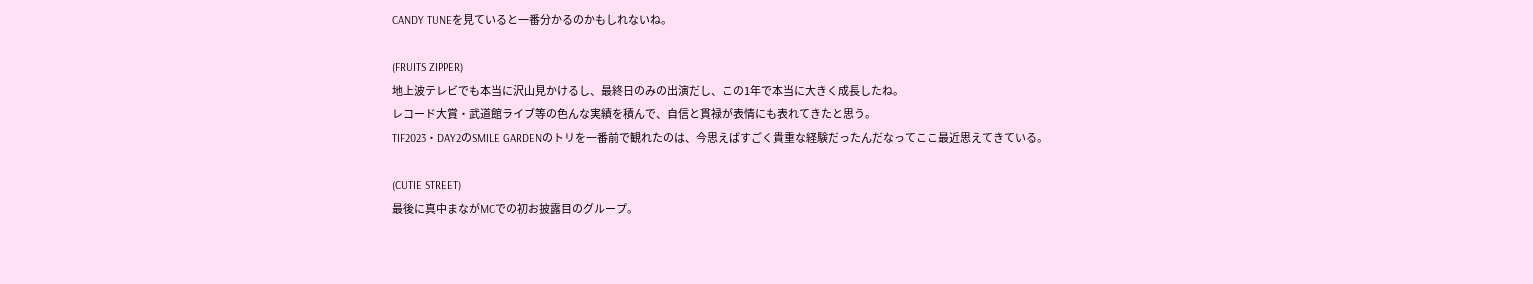CANDY TUNEを見ていると一番分かるのかもしれないね。

(FRUITS ZIPPER)
地上波テレビでも本当に沢山見かけるし、最終日のみの出演だし、この1年で本当に大きく成長したね。
レコード大賞・武道館ライブ等の色んな実績を積んで、自信と貫禄が表情にも表れてきたと思う。
TIF2023・DAY2のSMILE GARDENのトリを一番前で観れたのは、今思えばすごく貴重な経験だったんだなってここ最近思えてきている。

(CUTIE STREET)
最後に真中まながMCでの初お披露目のグループ。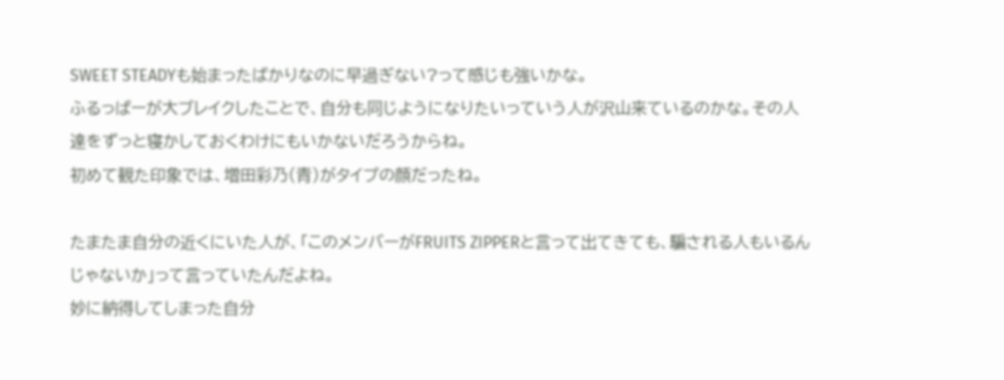SWEET STEADYも始まったばかりなのに早過ぎない?って感じも強いかな。
ふるっぱーが大ブレイクしたことで、自分も同じようになりたいっていう人が沢山来ているのかな。その人達をずっと寝かしておくわけにもいかないだろうからね。
初めて観た印象では、増田彩乃(青)がタイプの顔だったね。

たまたま自分の近くにいた人が、「このメンバーがFRUITS ZIPPERと言って出てきても、騙される人もいるんじゃないか」って言っていたんだよね。
妙に納得してしまった自分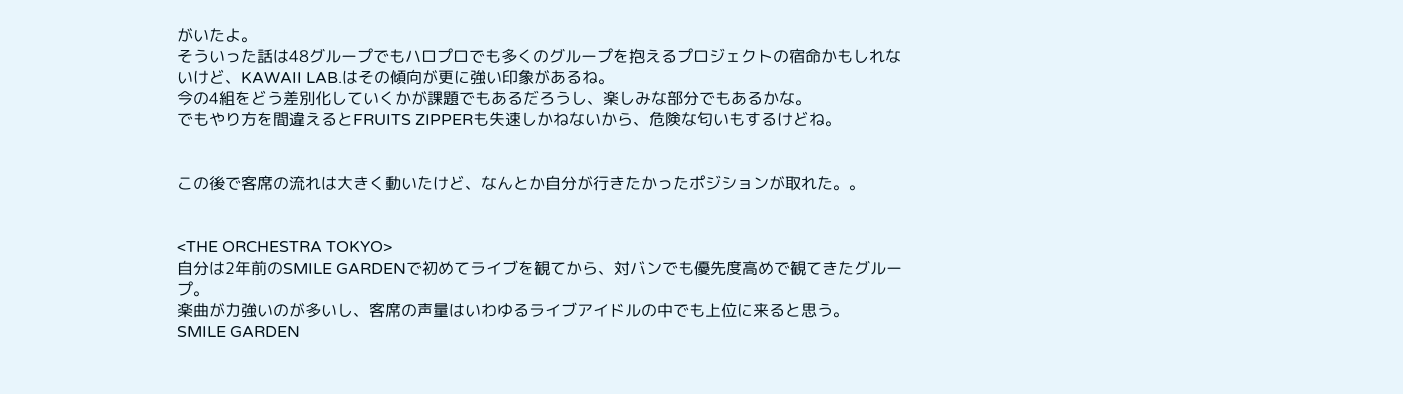がいたよ。
そういった話は48グループでもハロプロでも多くのグループを抱えるプロジェクトの宿命かもしれないけど、KAWAII LAB.はその傾向が更に強い印象があるね。
今の4組をどう差別化していくかが課題でもあるだろうし、楽しみな部分でもあるかな。
でもやり方を間違えるとFRUITS ZIPPERも失速しかねないから、危険な匂いもするけどね。


この後で客席の流れは大きく動いたけど、なんとか自分が行きたかったポジションが取れた。。


<THE ORCHESTRA TOKYO>
自分は2年前のSMILE GARDENで初めてライブを観てから、対バンでも優先度高めで観てきたグループ。
楽曲が力強いのが多いし、客席の声量はいわゆるライブアイドルの中でも上位に来ると思う。
SMILE GARDEN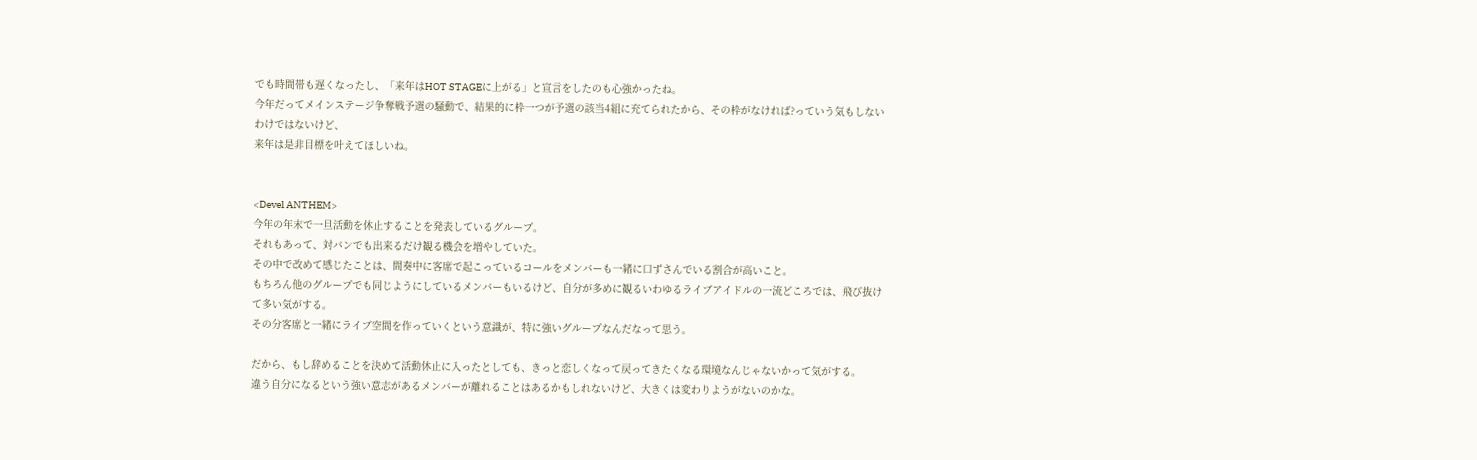でも時間帯も遅くなったし、「来年はHOT STAGEに上がる」と宣言をしたのも心強かったね。
今年だってメインステージ争奪戦予選の騒動で、結果的に枠一つが予選の該当4組に充てられたから、その枠がなければ?っていう気もしないわけではないけど、
来年は是非目標を叶えてほしいね。


<Devel ANTHEM>
今年の年末で一旦活動を休止することを発表しているグループ。
それもあって、対バンでも出来るだけ観る機会を増やしていた。
その中で改めて感じたことは、間奏中に客席で起こっているコールをメンバーも一緒に口ずさんでいる割合が高いこと。
もちろん他のグループでも同じようにしているメンバーもいるけど、自分が多めに観るいわゆるライブアイドルの一流どころでは、飛び抜けて多い気がする。
その分客席と一緒にライブ空間を作っていくという意識が、特に強いグループなんだなって思う。

だから、もし辞めることを決めて活動休止に入ったとしても、きっと恋しくなって戻ってきたくなる環境なんじゃないかって気がする。
違う自分になるという強い意志があるメンバーが離れることはあるかもしれないけど、大きくは変わりようがないのかな。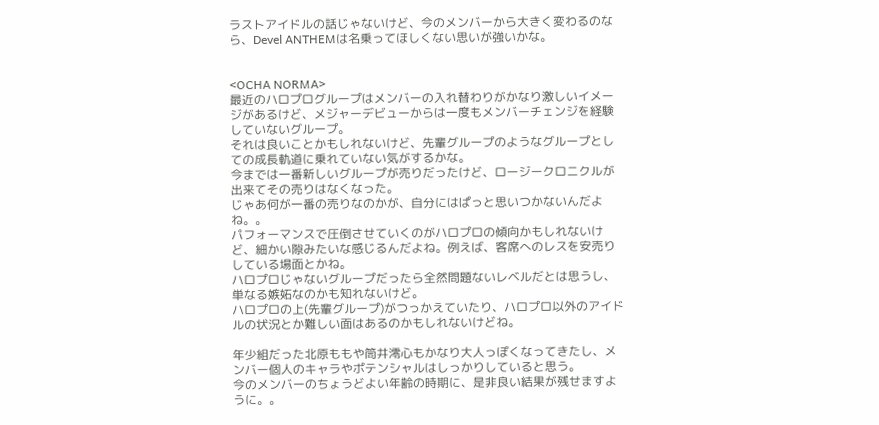ラストアイドルの話じゃないけど、今のメンバーから大きく変わるのなら、Devel ANTHEMは名乗ってほしくない思いが強いかな。


<OCHA NORMA>
最近のハロプログループはメンバーの入れ替わりがかなり激しいイメージがあるけど、メジャーデビューからは一度もメンバーチェンジを経験していないグループ。
それは良いことかもしれないけど、先輩グループのようなグループとしての成長軌道に乗れていない気がするかな。
今までは一番新しいグループが売りだったけど、ロージークロニクルが出来てその売りはなくなった。
じゃあ何が一番の売りなのかが、自分にはぱっと思いつかないんだよね。。
パフォーマンスで圧倒させていくのがハロプロの傾向かもしれないけど、細かい隙みたいな感じるんだよね。例えば、客席へのレスを安売りしている場面とかね。
ハロプロじゃないグループだったら全然問題ないレベルだとは思うし、単なる嫉妬なのかも知れないけど。
ハロプロの上(先輩グループ)がつっかえていたり、ハロプロ以外のアイドルの状況とか難しい面はあるのかもしれないけどね。

年少組だった北原ももや筒井澪心もかなり大人っぽくなってきたし、メンバー個人のキャラやポテンシャルはしっかりしていると思う。
今のメンバーのちょうどよい年齢の時期に、是非良い結果が残せますように。。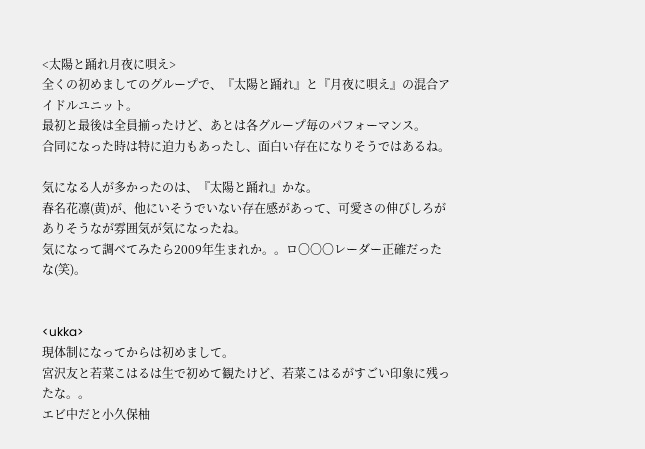<太陽と踊れ月夜に唄え>
全くの初めましてのグループで、『太陽と踊れ』と『月夜に唄え』の混合アイドルユニット。
最初と最後は全員揃ったけど、あとは各グループ毎のパフォーマンス。
合同になった時は特に迫力もあったし、面白い存在になりそうではあるね。

気になる人が多かったのは、『太陽と踊れ』かな。
春名花凛(黄)が、他にいそうでいない存在感があって、可愛さの伸びしろがありそうなが雰囲気が気になったね。
気になって調べてみたら2009年生まれか。。ロ〇〇〇レーダー正確だったな(笑)。


<ukka>
現体制になってからは初めまして。
宮沢友と若菜こはるは生で初めて観たけど、若菜こはるがすごい印象に残ったな。。
エビ中だと小久保柚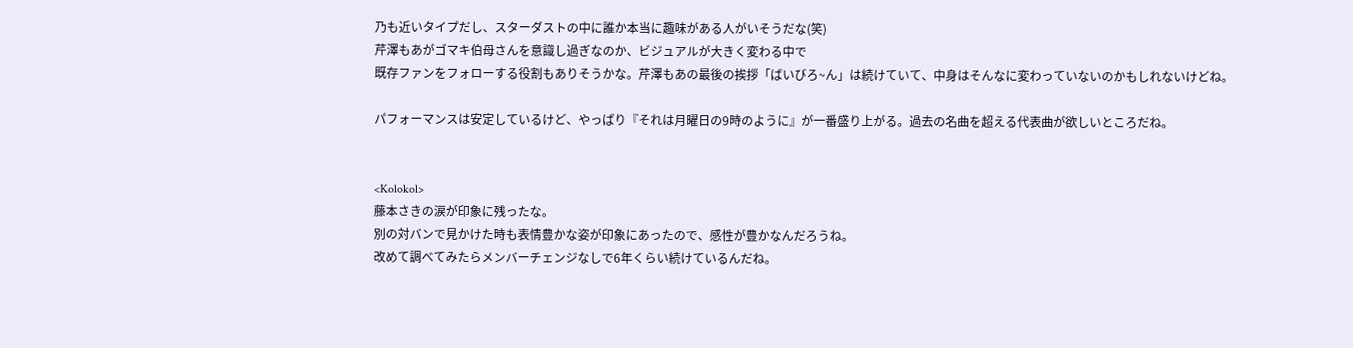乃も近いタイプだし、スターダストの中に誰か本当に趣味がある人がいそうだな(笑)
芹澤もあがゴマキ伯母さんを意識し過ぎなのか、ビジュアルが大きく変わる中で
既存ファンをフォローする役割もありそうかな。芹澤もあの最後の挨拶「ばいびろ~ん」は続けていて、中身はそんなに変わっていないのかもしれないけどね。

パフォーマンスは安定しているけど、やっぱり『それは月曜日の9時のように』が一番盛り上がる。過去の名曲を超える代表曲が欲しいところだね。


<Kolokol>
藤本さきの涙が印象に残ったな。
別の対バンで見かけた時も表情豊かな姿が印象にあったので、感性が豊かなんだろうね。
改めて調べてみたらメンバーチェンジなしで6年くらい続けているんだね。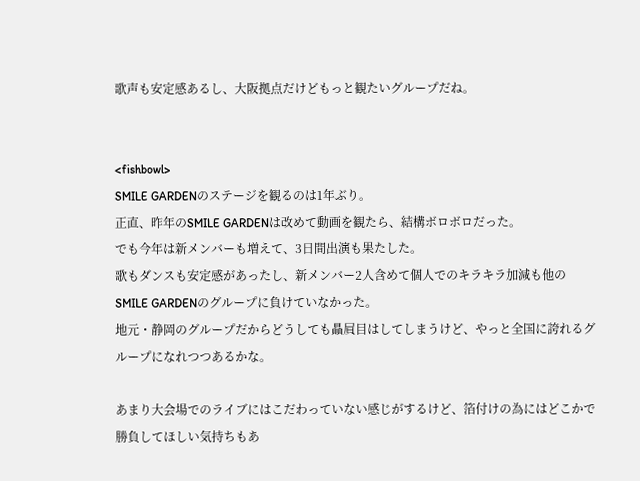歌声も安定感あるし、大阪拠点だけどもっと観たいグループだね。


<fishbowl>
SMILE GARDENのステージを観るのは1年ぶり。
正直、昨年のSMILE GARDENは改めて動画を観たら、結構ボロボロだった。
でも今年は新メンバーも増えて、3日間出演も果たした。
歌もダンスも安定感があったし、新メンバー2人含めて個人でのキラキラ加減も他のSMILE GARDENのグループに負けていなかった。
地元・静岡のグループだからどうしても贔屓目はしてしまうけど、やっと全国に誇れるグループになれつつあるかな。

あまり大会場でのライブにはこだわっていない感じがするけど、箔付けの為にはどこかで勝負してほしい気持ちもあ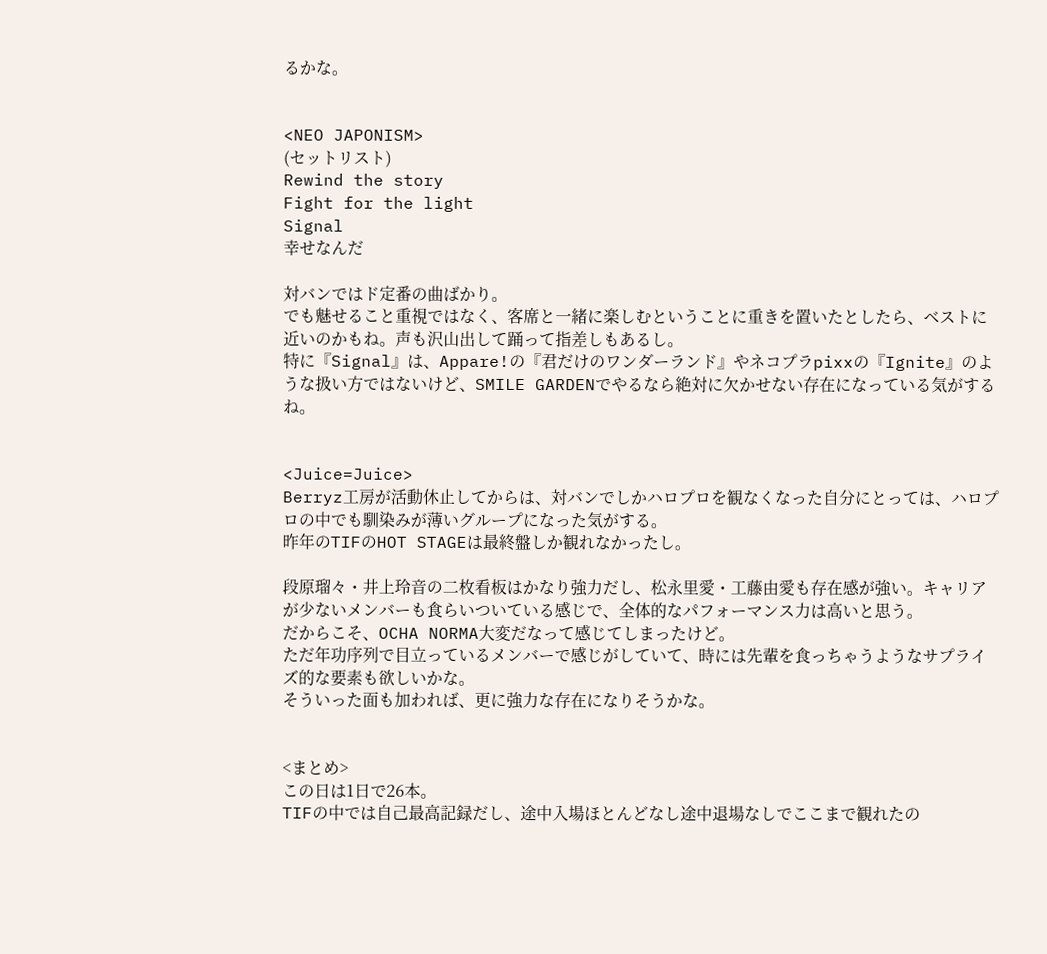るかな。


<NEO JAPONISM>
(セットリスト)
Rewind the story
Fight for the light
Signal
幸せなんだ

対バンではド定番の曲ばかり。
でも魅せること重視ではなく、客席と一緒に楽しむということに重きを置いたとしたら、ベストに近いのかもね。声も沢山出して踊って指差しもあるし。
特に『Signal』は、Appare!の『君だけのワンダーランド』やネコプラpixxの『Ignite』のような扱い方ではないけど、SMILE GARDENでやるなら絶対に欠かせない存在になっている気がするね。


<Juice=Juice>
Berryz工房が活動休止してからは、対バンでしかハロプロを観なくなった自分にとっては、ハロプロの中でも馴染みが薄いグループになった気がする。
昨年のTIFのHOT STAGEは最終盤しか観れなかったし。

段原瑠々・井上玲音の二枚看板はかなり強力だし、松永里愛・工藤由愛も存在感が強い。キャリアが少ないメンバーも食らいついている感じで、全体的なパフォーマンス力は高いと思う。
だからこそ、OCHA NORMA大変だなって感じてしまったけど。
ただ年功序列で目立っているメンバーで感じがしていて、時には先輩を食っちゃうようなサプライズ的な要素も欲しいかな。
そういった面も加われば、更に強力な存在になりそうかな。


<まとめ>
この日は1日で26本。
TIFの中では自己最高記録だし、途中入場ほとんどなし途中退場なしでここまで観れたの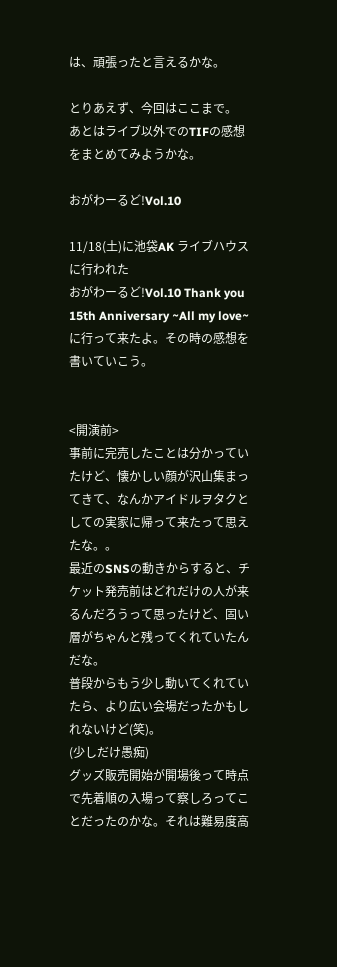は、頑張ったと言えるかな。

とりあえず、今回はここまで。
あとはライブ以外でのTIFの感想をまとめてみようかな。

おがわーるど!Vol.10

11/18(土)に池袋AK ライブハウスに行われた
おがわーるど!Vol.10 Thank you 15th Anniversary ~All my love~
に行って来たよ。その時の感想を書いていこう。


<開演前>
事前に完売したことは分かっていたけど、懐かしい顔が沢山集まってきて、なんかアイドルヲタクとしての実家に帰って来たって思えたな。。
最近のSNSの動きからすると、チケット発売前はどれだけの人が来るんだろうって思ったけど、固い層がちゃんと残ってくれていたんだな。
普段からもう少し動いてくれていたら、より広い会場だったかもしれないけど(笑)。
(少しだけ愚痴)
グッズ販売開始が開場後って時点で先着順の入場って察しろってことだったのかな。それは難易度高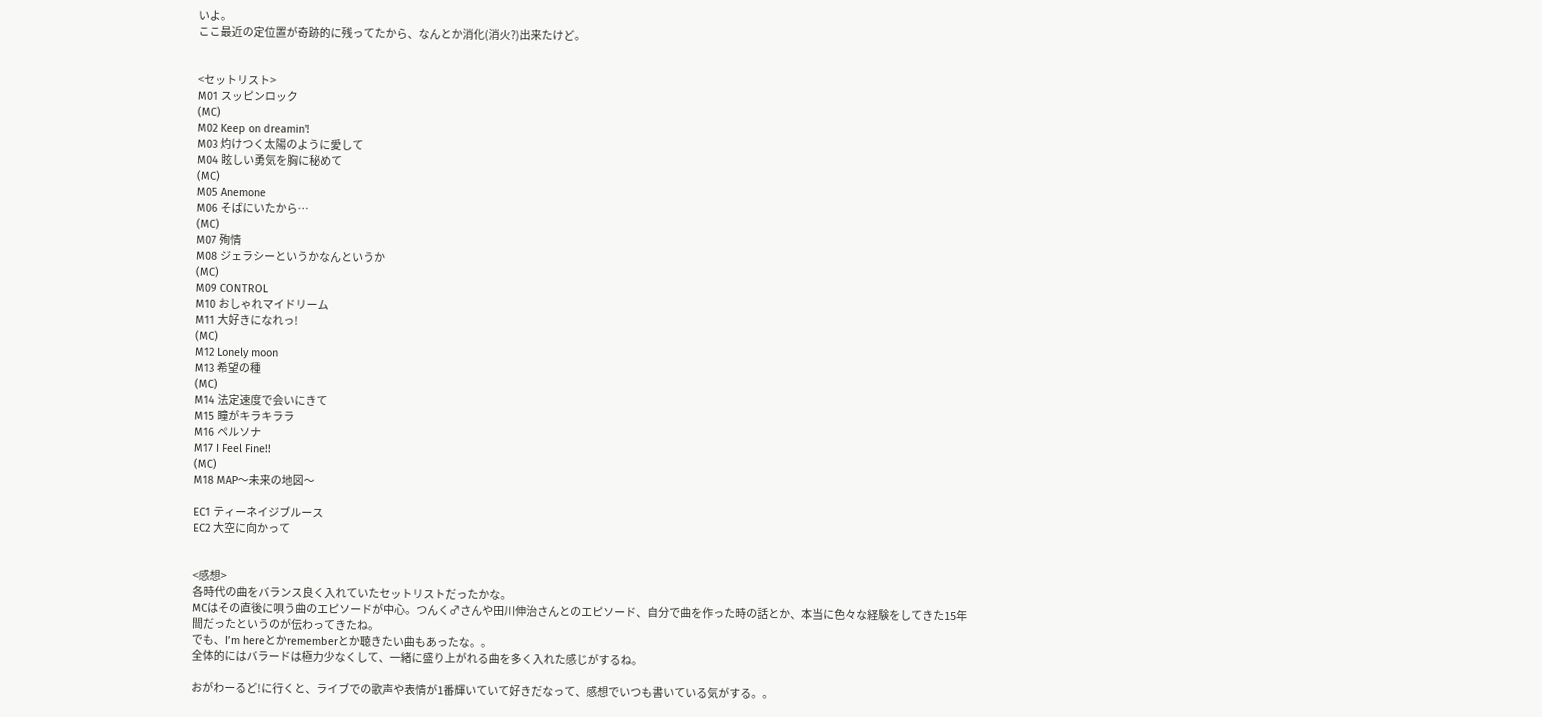いよ。
ここ最近の定位置が奇跡的に残ってたから、なんとか消化(消火?)出来たけど。


<セットリスト>
M01 スッピンロック
(MC)
M02 Keep on dreamin'!
M03 灼けつく太陽のように愛して
M04 眩しい勇気を胸に秘めて
(MC)
M05 Anemone
M06 そばにいたから…
(MC)
M07 殉情
M08 ジェラシーというかなんというか
(MC)
M09 CONTROL
M10 おしゃれマイドリーム
M11 大好きになれっ!
(MC)
M12 Lonely moon
M13 希望の種
(MC)
M14 法定速度で会いにきて
M15 瞳がキラキララ
M16 ペルソナ
M17 I Feel Fine!!
(MC)
M18 MAP〜未来の地図〜

EC1 ティーネイジブルース
EC2 大空に向かって


<感想>
各時代の曲をバランス良く入れていたセットリストだったかな。
MCはその直後に唄う曲のエピソードが中心。つんく♂さんや田川伸治さんとのエピソード、自分で曲を作った時の話とか、本当に色々な経験をしてきた15年間だったというのが伝わってきたね。
でも、I’m hereとかrememberとか聴きたい曲もあったな。。
全体的にはバラードは極力少なくして、一緒に盛り上がれる曲を多く入れた感じがするね。

おがわーるど!に行くと、ライブでの歌声や表情が1番輝いていて好きだなって、感想でいつも書いている気がする。。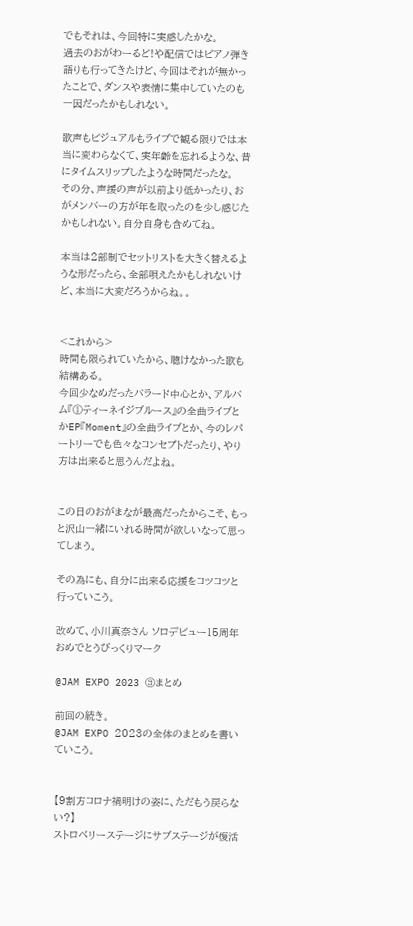でもそれは、今回特に実感したかな。
過去のおがわーるど!や配信ではピアノ弾き語りも行ってきたけど、今回はそれが無かったことで、ダンスや表情に集中していたのも一因だったかもしれない。

歌声もビジュアルもライブで観る限りでは本当に変わらなくて、実年齢を忘れるような、昔にタイムスリップしたような時間だったな。
その分、声援の声が以前より低かったり、おがメンバーの方が年を取ったのを少し感じたかもしれない。自分自身も含めてね。

本当は2部制でセットリストを大きく替えるような形だったら、全部唄えたかもしれないけど、本当に大変だろうからね。。


<これから>
時間も限られていたから、聴けなかった歌も結構ある。
今回少なめだったバラード中心とか、アルバム『①ティーネイジブルース』の全曲ライブとかEP『Moment』の全曲ライブとか、今のレパートリーでも色々なコンセプトだったり、やり方は出来ると思うんだよね。


この日のおがまなが最高だったからこそ、もっと沢山一緒にいれる時間が欲しいなって思ってしまう。

その為にも、自分に出来る応援をコツコツと行っていこう。

改めて、小川真奈さん ソロデビュー15周年おめでとうびっくりマーク

@JAM EXPO 2023 ③まとめ

前回の続き。
@JAM EXPO 2023の全体のまとめを書いていこう。


【9割方コロナ禍明けの姿に、ただもう戻らない?】
ストロベリーステージにサブステージが復活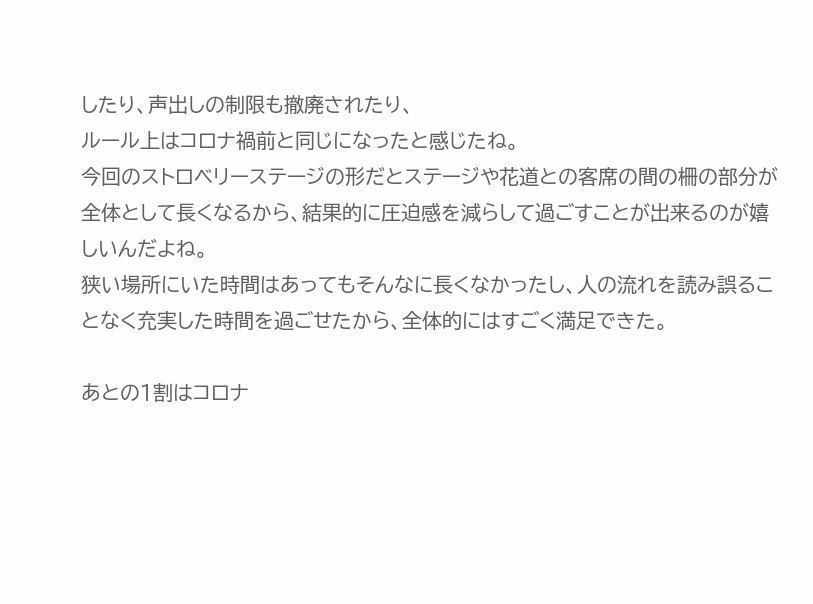したり、声出しの制限も撤廃されたり、
ルール上はコロナ禍前と同じになったと感じたね。
今回のストロベリーステージの形だとステージや花道との客席の間の柵の部分が全体として長くなるから、結果的に圧迫感を減らして過ごすことが出来るのが嬉しいんだよね。
狭い場所にいた時間はあってもそんなに長くなかったし、人の流れを読み誤ることなく充実した時間を過ごせたから、全体的にはすごく満足できた。

あとの1割はコロナ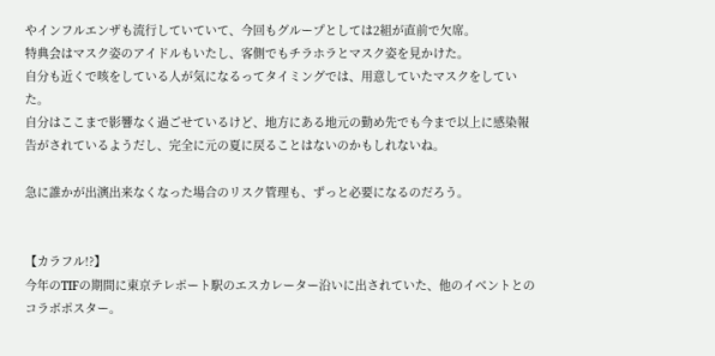やインフルエンザも流行していていて、今回もグループとしては2組が直前で欠席。
特典会はマスク姿のアイドルもいたし、客側でもチラホラとマスク姿を見かけた。
自分も近くで咳をしている人が気になるってタイミングでは、用意していたマスクをしていた。
自分はここまで影響なく過ごせているけど、地方にある地元の勤め先でも今まで以上に感染報告がされているようだし、完全に元の夏に戻ることはないのかもしれないね。

急に誰かが出演出来なくなった場合のリスク管理も、ずっと必要になるのだろう。


【カラフル!?】
今年のTIFの期間に東京テレポート駅のエスカレーター沿いに出されていた、他のイベントとのコラボポスター。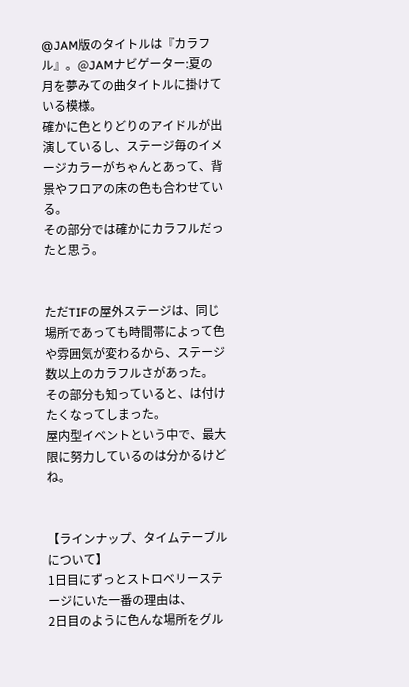@JAM版のタイトルは『カラフル』。@JAMナビゲーター:夏の月を夢みての曲タイトルに掛けている模様。
確かに色とりどりのアイドルが出演しているし、ステージ毎のイメージカラーがちゃんとあって、背景やフロアの床の色も合わせている。
その部分では確かにカラフルだったと思う。


ただTIFの屋外ステージは、同じ場所であっても時間帯によって色や雰囲気が変わるから、ステージ数以上のカラフルさがあった。
その部分も知っていると、は付けたくなってしまった。
屋内型イベントという中で、最大限に努力しているのは分かるけどね。


【ラインナップ、タイムテーブルについて】
1日目にずっとストロベリーステージにいた一番の理由は、
2日目のように色んな場所をグル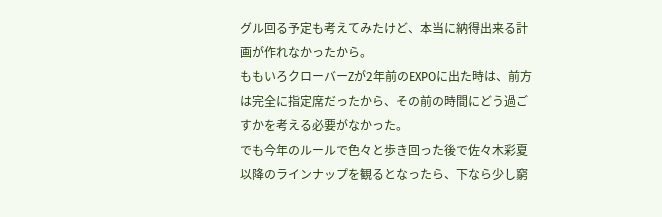グル回る予定も考えてみたけど、本当に納得出来る計画が作れなかったから。
ももいろクローバーZが2年前のEXPOに出た時は、前方は完全に指定席だったから、その前の時間にどう過ごすかを考える必要がなかった。
でも今年のルールで色々と歩き回った後で佐々木彩夏以降のラインナップを観るとなったら、下なら少し窮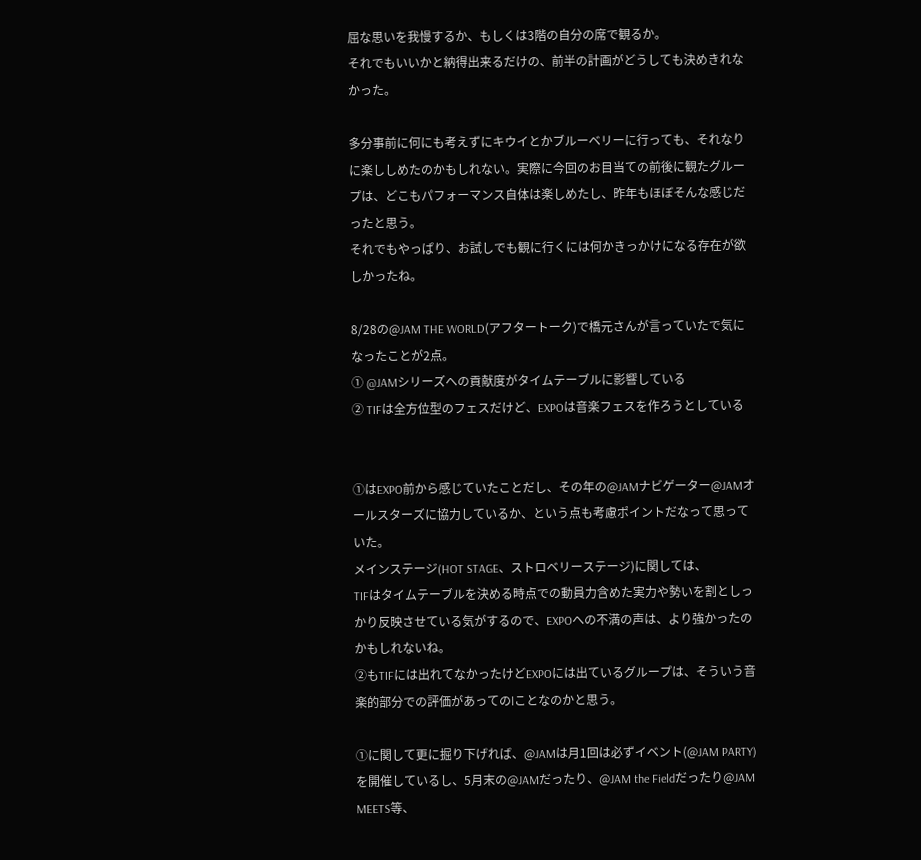屈な思いを我慢するか、もしくは3階の自分の席で観るか。
それでもいいかと納得出来るだけの、前半の計画がどうしても決めきれなかった。

多分事前に何にも考えずにキウイとかブルーベリーに行っても、それなりに楽ししめたのかもしれない。実際に今回のお目当ての前後に観たグループは、どこもパフォーマンス自体は楽しめたし、昨年もほぼそんな感じだったと思う。
それでもやっぱり、お試しでも観に行くには何かきっかけになる存在が欲しかったね。

8/28の@JAM THE WORLD(アフタートーク)で橋元さんが言っていたで気になったことが2点。
① @JAMシリーズへの貢献度がタイムテーブルに影響している
② TIFは全方位型のフェスだけど、EXPOは音楽フェスを作ろうとしている


①はEXPO前から感じていたことだし、その年の@JAMナビゲーター@JAMオールスターズに協力しているか、という点も考慮ポイントだなって思っていた。
メインステージ(HOT STAGE、ストロベリーステージ)に関しては、
TIFはタイムテーブルを決める時点での動員力含めた実力や勢いを割としっかり反映させている気がするので、EXPOへの不満の声は、より強かったのかもしれないね。
②もTIFには出れてなかったけどEXPOには出ているグループは、そういう音楽的部分での評価があってのlことなのかと思う。

①に関して更に掘り下げれば、@JAMは月1回は必ずイベント(@JAM PARTY)を開催しているし、5月末の@JAMだったり、@JAM the Fieldだったり@JAM MEETS等、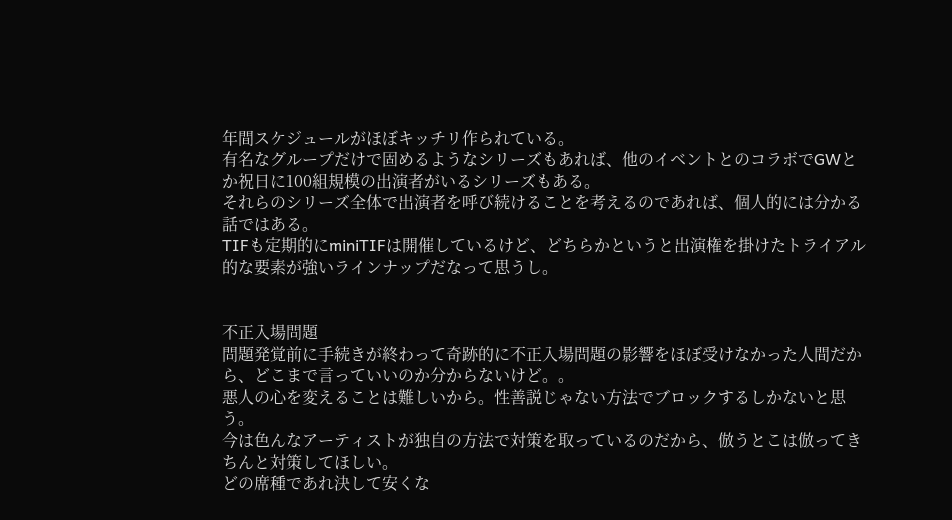年間スケジュールがほぼキッチリ作られている。
有名なグループだけで固めるようなシリーズもあれば、他のイベントとのコラボでGWとか祝日に100組規模の出演者がいるシリーズもある。
それらのシリーズ全体で出演者を呼び続けることを考えるのであれば、個人的には分かる話ではある。
TIFも定期的にminiTIFは開催しているけど、どちらかというと出演権を掛けたトライアル的な要素が強いラインナップだなって思うし。


不正入場問題
問題発覚前に手続きが終わって奇跡的に不正入場問題の影響をほぼ受けなかった人間だから、どこまで言っていいのか分からないけど。。
悪人の心を変えることは難しいから。性善説じゃない方法でブロックするしかないと思う。
今は色んなアーティストが独自の方法で対策を取っているのだから、倣うとこは倣ってきちんと対策してほしい。
どの席種であれ決して安くな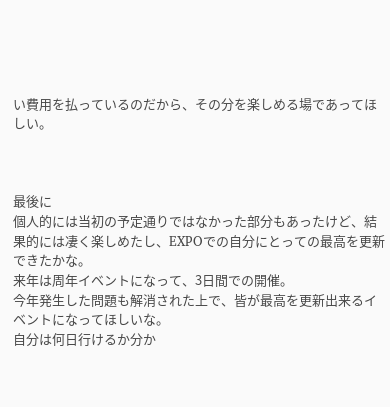い費用を払っているのだから、その分を楽しめる場であってほしい。



最後に
個人的には当初の予定通りではなかった部分もあったけど、結果的には凄く楽しめたし、EXPOでの自分にとっての最高を更新できたかな。
来年は周年イベントになって、3日間での開催。
今年発生した問題も解消された上で、皆が最高を更新出来るイベントになってほしいな。
自分は何日行けるか分か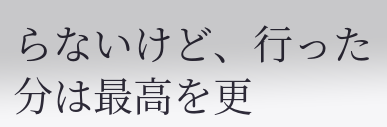らないけど、行った分は最高を更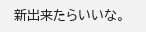新出来たらいいな。